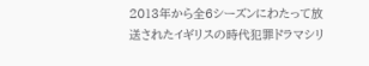2013年から全6シーズンにわたって放送されたイギリスの時代犯罪ドラマシリ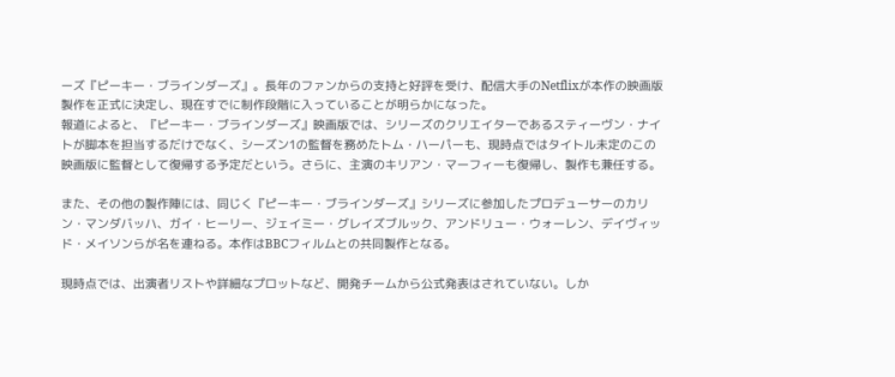ーズ『ピーキー・ブラインダーズ』。長年のファンからの支持と好評を受け、配信大手のNetflixが本作の映画版製作を正式に決定し、現在すでに制作段階に入っていることが明らかになった。
報道によると、『ピーキー・ブラインダーズ』映画版では、シリーズのクリエイターであるスティーヴン・ナイトが脚本を担当するだけでなく、シーズン1の監督を務めたトム・ハーパーも、現時点ではタイトル未定のこの映画版に監督として復帰する予定だという。さらに、主演のキリアン・マーフィーも復帰し、製作も兼任する。

また、その他の製作陣には、同じく『ピーキー・ブラインダーズ』シリーズに参加したプロデューサーのカリン・マンダバッハ、ガイ・ヒーリー、ジェイミー・グレイズブルック、アンドリュー・ウォーレン、デイヴィッド・メイソンらが名を連ねる。本作はBBCフィルムとの共同製作となる。

現時点では、出演者リストや詳細なプロットなど、開発チームから公式発表はされていない。しか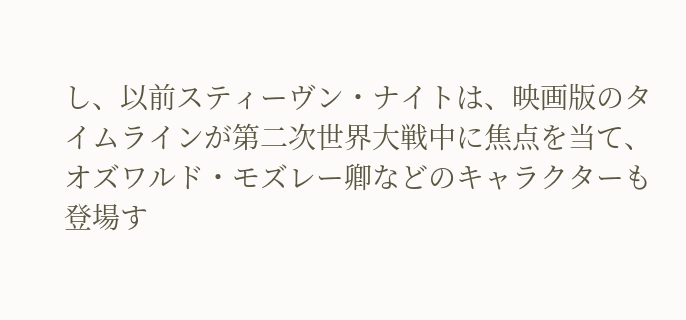し、以前スティーヴン・ナイトは、映画版のタイムラインが第二次世界大戦中に焦点を当て、オズワルド・モズレー卿などのキャラクターも登場す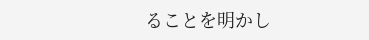ることを明かし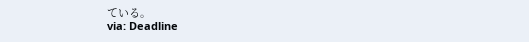ている。
via: Deadline